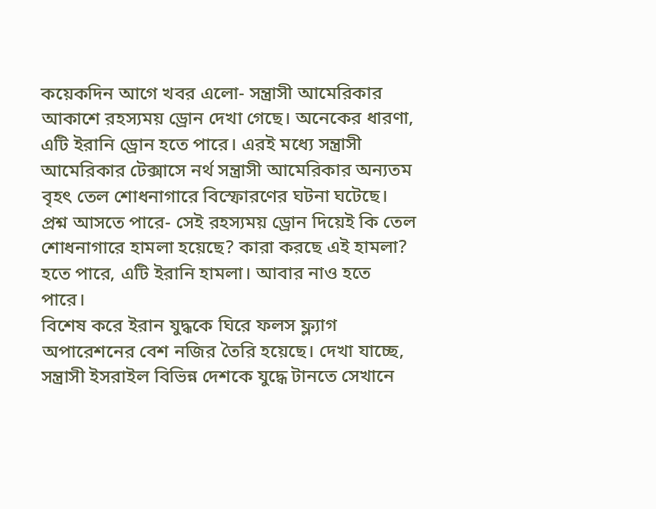কয়েকদিন আগে খবর এলো- সন্ত্রাসী আমেরিকার আকাশে রহস্যময় ড্রোন দেখা গেছে। অনেকের ধারণা, এটি ইরানি ড্রোন হতে পারে। এরই মধ্যে সন্ত্রাসী আমেরিকার টেক্সাসে নর্থ সন্ত্রাসী আমেরিকার অন্যতম বৃহৎ তেল শোধনাগারে বিস্ফোরণের ঘটনা ঘটেছে। প্রশ্ন আসতে পারে- সেই রহস্যময় ড্রোন দিয়েই কি তেল শোধনাগারে হামলা হয়েছে? কারা করছে এই হামলা? হতে পারে, এটি ইরানি হামলা। আবার নাও হতে পারে।
বিশেষ করে ইরান যুদ্ধকে ঘিরে ফলস ফ্ল্যাগ অপারেশনের বেশ নজির তৈরি হয়েছে। দেখা যাচ্ছে, সন্ত্রাসী ইসরাইল বিভিন্ন দেশকে যুদ্ধে টানতে সেখানে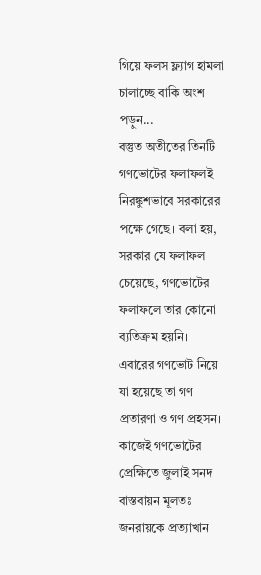গিয়ে ফলস ফ্ল্যাগ হামলা চালাচ্ছে বাকি অংশ পড়ুন...
বস্তুত অতীতের তিনটি গণভোটের ফলাফলই নিরঙ্কুশভাবে সরকারের পক্ষে গেছে। বলা হয়, সরকার যে ফলাফল চেয়েছে, গণভোটের ফলাফলে তার কোনো ব্যতিক্রম হয়নি।
এবারের গণভোট নিয়ে যা হয়েছে তা গণ প্রতারণা ও গণ প্রহসন।
কাজেই গণভোটের প্রেক্ষিতে জুলাই সনদ বাস্তবায়ন মূলতঃ জনরায়কে প্রত্যাখান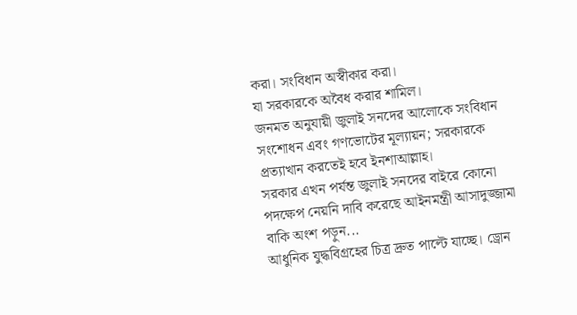করা। সংবিধান অস্বীকার করা।
যা সরকারকে অবৈধ করার শামিল।
জনমত অনুযায়ী জুলাই সনদের আলোকে সংবিধান সংশোধন এবং গণভোটের মূল্যায়ন; সরকারকে প্রত্যাখান করতেই হবে ইনশাআল্লাহ।
সরকার এখন পর্যন্ত জুলাই সনদের বাইরে কোনো পদক্ষেপ নেয়নি দাবি করেছে আইনমন্ত্রী আসাদুজ্জামা বাকি অংশ পড়ুন...
আধুনিক যুদ্ধবিগ্রহের চিত্র দ্রুত পাল্টে যাচ্ছে। ড্রোন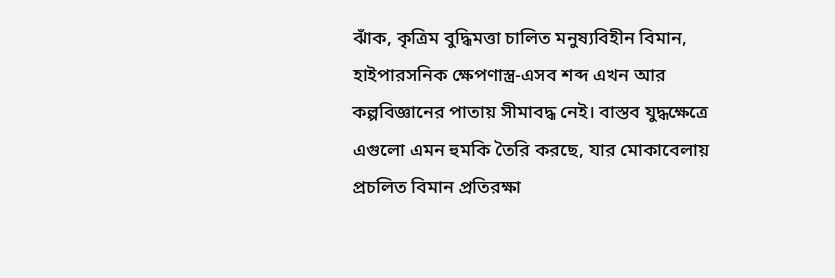ঝাঁক, কৃত্রিম বুদ্ধিমত্তা চালিত মনুষ্যবিহীন বিমান, হাইপারসনিক ক্ষেপণাস্ত্র-এসব শব্দ এখন আর কল্পবিজ্ঞানের পাতায় সীমাবদ্ধ নেই। বাস্তব যুদ্ধক্ষেত্রে এগুলো এমন হুমকি তৈরি করছে, যার মোকাবেলায় প্রচলিত বিমান প্রতিরক্ষা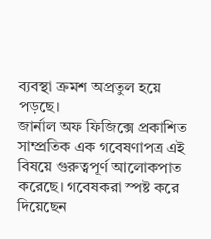ব্যবস্থা ক্রমশ অপ্রতুল হয়ে পড়ছে।
জার্নাল অফ ফিজিক্সে প্রকাশিত সাম্প্রতিক এক গবেষণাপত্র এই বিষয়ে গুরুত্বপূর্ণ আলোকপাত করেছে। গবেষকরা স্পষ্ট করে দিয়েছেন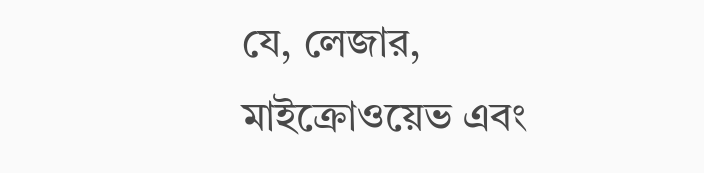যে, লেজার, মাইক্রোওয়েভ এবং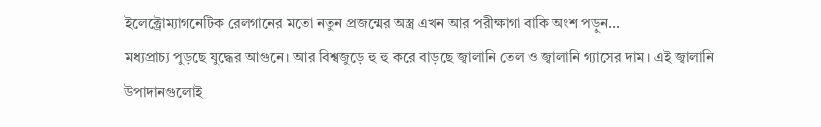ইলেক্ট্রোম্যাগনেটিক রেলগানের মতো নতুন প্রজন্মের অস্ত্র এখন আর পরীক্ষাগা বাকি অংশ পড়ুন...
মধ্যপ্রাচ্য পুড়ছে যুদ্ধের আগুনে। আর বিশ্বজুড়ে হু হু করে বাড়ছে জ্বালানি তেল ও জ্বালানি গ্যাসের দাম। এই জ্বালানি উপাদানগুলোই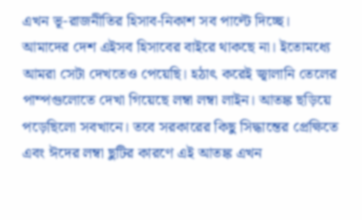এখন ভূ-রাজনীতির হিসাব-নিকাশ সব পাল্টে দিচ্ছে।
আমাদের দেশ এইসব হিসাবের বাইরে থাকছে না। ইতোমধ্যে আমরা সেটা দেখতেও পেয়েছি। হঠাৎ করেই জ্বালানি তেলের পাম্পগুলোতে দেখা গিয়েছে লম্বা লম্বা লাইন। আতঙ্ক ছড়িয়ে পড়েছিলো সবখানে। তবে সরকারের কিছু সিদ্ধান্তের প্রেক্ষিতে এবং ঈদের লম্বা ছুটির কারণে এই আতঙ্ক এখন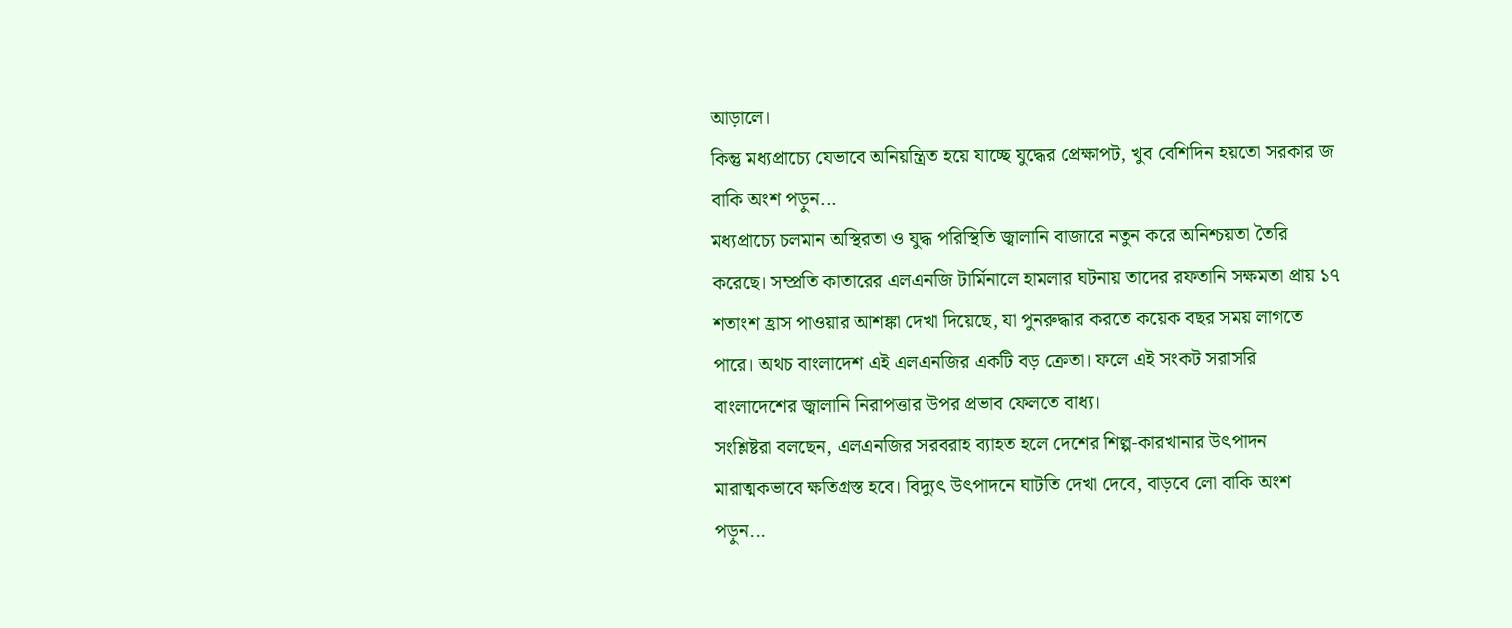আড়ালে।
কিন্তু মধ্যপ্রাচ্যে যেভাবে অনিয়ন্ত্রিত হয়ে যাচ্ছে যুদ্ধের প্রেক্ষাপট, খুব বেশিদিন হয়তো সরকার জ বাকি অংশ পড়ুন...
মধ্যপ্রাচ্যে চলমান অস্থিরতা ও যুদ্ধ পরিস্থিতি জ্বালানি বাজারে নতুন করে অনিশ্চয়তা তৈরি করেছে। সম্প্রতি কাতারের এলএনজি টার্মিনালে হামলার ঘটনায় তাদের রফতানি সক্ষমতা প্রায় ১৭ শতাংশ হ্রাস পাওয়ার আশঙ্কা দেখা দিয়েছে, যা পুনরুদ্ধার করতে কয়েক বছর সময় লাগতে পারে। অথচ বাংলাদেশ এই এলএনজির একটি বড় ক্রেতা। ফলে এই সংকট সরাসরি বাংলাদেশের জ্বালানি নিরাপত্তার উপর প্রভাব ফেলতে বাধ্য।
সংশ্লিষ্টরা বলছেন, এলএনজির সরবরাহ ব্যাহত হলে দেশের শিল্প-কারখানার উৎপাদন মারাত্মকভাবে ক্ষতিগ্রস্ত হবে। বিদ্যুৎ উৎপাদনে ঘাটতি দেখা দেবে, বাড়বে লো বাকি অংশ পড়ুন...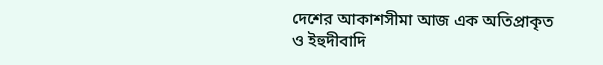দেশের আকাশসীমা আজ এক অতিপ্রাকৃত ও ইহুদীবাদি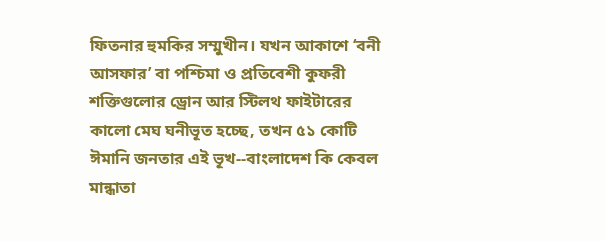ফিতনার হুমকির সম্মুখীন। যখন আকাশে ‘বনী আসফার’ বা পশ্চিমা ও প্রতিবেশী কুফরী শক্তিগুলোর ড্রোন আর স্টিলথ ফাইটারের কালো মেঘ ঘনীভূত হচ্ছে, তখন ৫১ কোটি ঈমানি জনতার এই ভূখ--বাংলাদেশ কি কেবল মান্ধাতা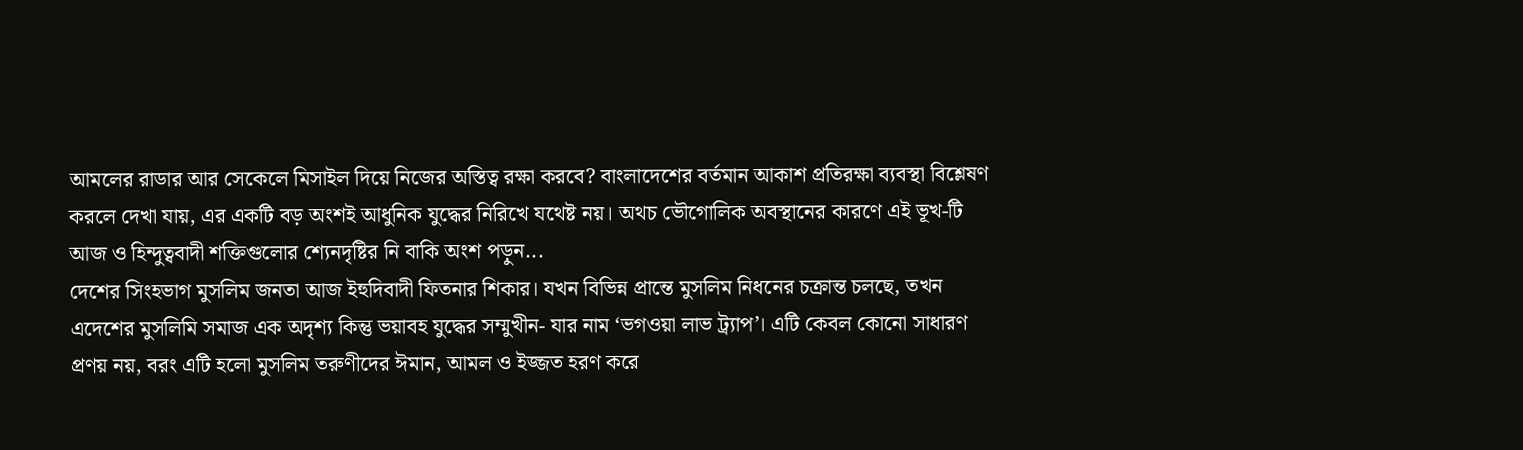আমলের রাডার আর সেকেলে মিসাইল দিয়ে নিজের অস্তিত্ব রক্ষা করবে? বাংলাদেশের বর্তমান আকাশ প্রতিরক্ষা ব্যবস্থা বিশ্লেষণ করলে দেখা যায়, এর একটি বড় অংশই আধুনিক যুদ্ধের নিরিখে যথেষ্ট নয়। অথচ ভৌগোলিক অবস্থানের কারণে এই ভূখ-টি আজ ও হিন্দুত্ববাদী শক্তিগুলোর শ্যেনদৃষ্টির নি বাকি অংশ পড়ুন...
দেশের সিংহভাগ মুসলিম জনতা আজ ইহুদিবাদী ফিতনার শিকার। যখন বিভিন্ন প্রান্তে মুসলিম নিধনের চক্রান্ত চলছে, তখন এদেশের মুসলিমি সমাজ এক অদৃশ্য কিন্তু ভয়াবহ যুদ্ধের সম্মুখীন- যার নাম ‘ভগওয়া লাভ ট্র্যাপ’। এটি কেবল কোনো সাধারণ প্রণয় নয়, বরং এটি হলো মুসলিম তরুণীদের ঈমান, আমল ও ইজ্জত হরণ করে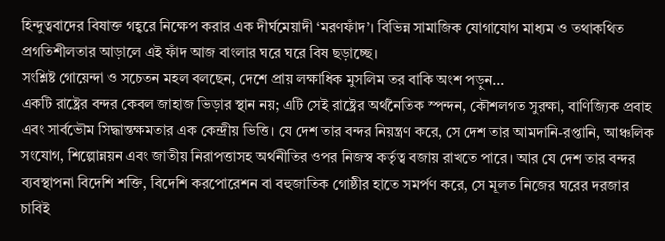হিন্দুত্ববাদের বিষাক্ত গহ্বরে নিক্ষেপ করার এক দীর্ঘমেয়াদী ‘মরণফাঁদ’। বিভিন্ন সামাজিক যোগাযোগ মাধ্যম ও তথাকথিত প্রগতিশীলতার আড়ালে এই ফাঁদ আজ বাংলার ঘরে ঘরে বিষ ছড়াচ্ছে।
সংশ্লিষ্ট গোয়েন্দা ও সচেতন মহল বলছেন, দেশে প্রায় লক্ষাধিক মুসলিম তর বাকি অংশ পড়ুন...
একটি রাষ্ট্রের বন্দর কেবল জাহাজ ভিড়ার স্থান নয়; এটি সেই রাষ্ট্রের অর্থনৈতিক স্পন্দন, কৌশলগত সুরক্ষা, বাণিজ্যিক প্রবাহ এবং সার্বভৌম সিদ্ধান্তক্ষমতার এক কেন্দ্রীয় ভিত্তি। যে দেশ তার বন্দর নিয়ন্ত্রণ করে, সে দেশ তার আমদানি-রপ্তানি, আঞ্চলিক সংযোগ, শিল্পোন্নয়ন এবং জাতীয় নিরাপত্তাসহ অর্থনীতির ওপর নিজস্ব কর্তৃত্ব বজায় রাখতে পারে। আর যে দেশ তার বন্দর ব্যবস্থাপনা বিদেশি শক্তি, বিদেশি করপোরেশন বা বহুজাতিক গোষ্ঠীর হাতে সমর্পণ করে, সে মূলত নিজের ঘরের দরজার চাবিই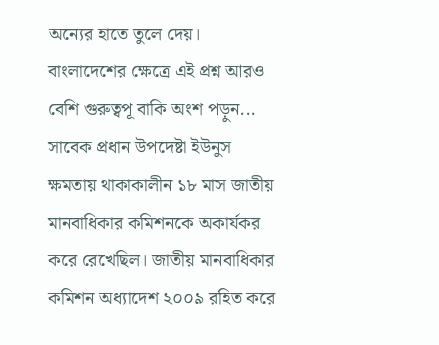অন্যের হাতে তুলে দেয়।
বাংলাদেশের ক্ষেত্রে এই প্রশ্ন আরও বেশি গুরুত্বপূ বাকি অংশ পড়ুন...
সাবেক প্রধান উপদেষ্টা ইউনুস ক্ষমতায় থাকাকালীন ১৮ মাস জাতীয় মানবাধিকার কমিশনকে অকার্যকর করে রেখেছিল। জাতীয় মানবাধিকার কমিশন অধ্যাদেশ ২০০৯ রহিত করে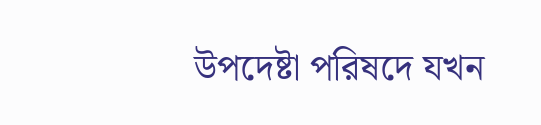উপদেষ্টা পরিষদে যখন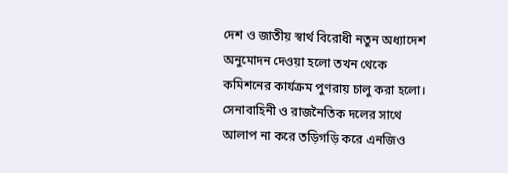দেশ ও জাতীয় স্বার্থ বিরোধী নতুন অধ্যাদেশ অনুমোদন দেওয়া হলো তখন থেকে কমিশনের কার্যক্রম পুণরায় চালু করা হলো। সেনাবাহিনী ও রাজনৈতিক দলের সাথে আলাপ না করে তড়িগড়ি করে এনজিও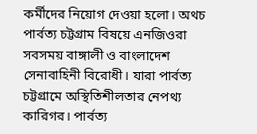কর্মীদের নিয়োগ দেওয়া হলো। অথচ পার্বত্য চট্টগ্রাম বিষয়ে এনজিওরা সবসময় বাঙ্গালী ও বাংলাদেশ সেনাবাহিনী বিরোধী। যারা পার্বত্য চট্টগ্রামে অস্থিতিশীলতার নেপথ্য কারিগর। পার্বত্য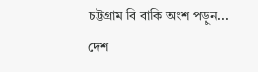চট্টগ্রাম বি বাকি অংশ পড়ুন...
দেশ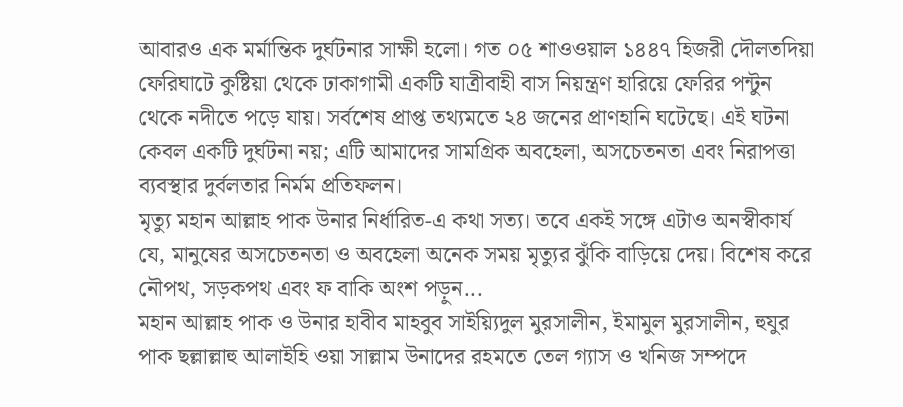আবারও এক মর্মান্তিক দুর্ঘটনার সাক্ষী হলো। গত ০৫ শাওওয়াল ১৪৪৭ হিজরী দৌলতদিয়া ফেরিঘাটে কুষ্টিয়া থেকে ঢাকাগামী একটি যাত্রীবাহী বাস নিয়ন্ত্রণ হারিয়ে ফেরির পন্টুন থেকে নদীতে পড়ে যায়। সর্বশেষ প্রাপ্ত তথ্যমতে ২৪ জনের প্রাণহানি ঘটেছে। এই ঘটনা কেবল একটি দুর্ঘটনা নয়; এটি আমাদের সামগ্রিক অবহেলা, অসচেতনতা এবং নিরাপত্তা ব্যবস্থার দুর্বলতার নির্মম প্রতিফলন।
মৃত্যু মহান আল্লাহ পাক উনার নির্ধারিত-এ কথা সত্য। তবে একই সঙ্গে এটাও অনস্বীকার্য যে, মানুষের অসচেতনতা ও অবহেলা অনেক সময় মৃত্যুর ঝুঁকি বাড়িয়ে দেয়। বিশেষ করে নৌপথ, সড়কপথ এবং ফ বাকি অংশ পড়ুন...
মহান আল্লাহ পাক ও উনার হাবীব মাহবুব সাইয়্যিদুল মুরসালীন, ইমামুল মুরসালীন, হুযুর পাক ছল্লাল্লাহু আলাইহি ওয়া সাল্লাম উনাদের রহমতে তেল গ্যাস ও খনিজ সম্পদে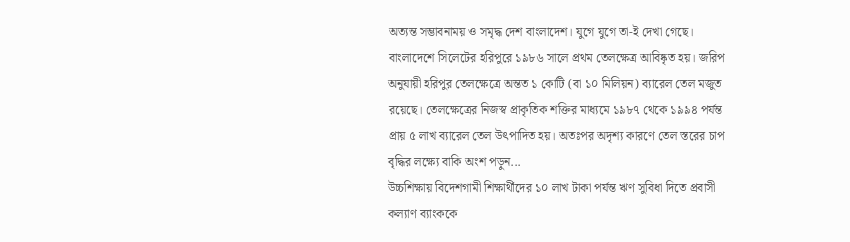অত্যন্ত সম্ভাবনাময় ও সমৃদ্ধ দেশ বাংলাদেশ। যুগে যুগে তা-ই দেখা গেছে।
বাংলাদেশে সিলেটের হরিপুরে ১৯৮৬ সালে প্রথম তেলক্ষেত্র আবিষ্কৃত হয়। জরিপ অনুযায়ী হরিপুর তেলক্ষেত্রে অন্তত ১ কোটি (বা ১০ মিলিয়ন) ব্যারেল তেল মজুত রয়েছে। তেলক্ষেত্রের নিজস্ব প্রাকৃতিক শক্তির মাধ্যমে ১৯৮৭ থেকে ১৯৯৪ পর্যন্ত প্রায় ৫ লাখ ব্যারেল তেল উৎপাদিত হয়। অতঃপর অদৃশ্য কারণে তেল স্তরের চাপ বৃদ্ধির লক্ষ্যে বাকি অংশ পড়ুন...
উচ্চশিক্ষায় বিদেশগামী শিক্ষার্থীদের ১০ লাখ টাকা পর্যন্ত ঋণ সুবিধা দিতে প্রবাসী কল্যাণ ব্যাংককে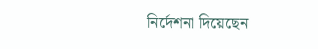নির্দেশনা দিয়েছেন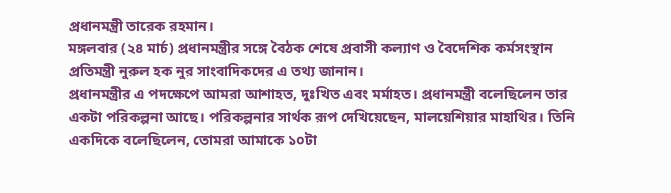প্রধানমন্ত্রী তারেক রহমান।
মঙ্গলবার (২৪ মার্চ) প্রধানমন্ত্রীর সঙ্গে বৈঠক শেষে প্রবাসী কল্যাণ ও বৈদেশিক কর্মসংস্থান প্রতিমন্ত্রী নুরুল হক নুর সাংবাদিকদের এ তথ্য জানান।
প্রধানমন্ত্রীর এ পদক্ষেপে আমরা আশাহত, দুঃখিত এবং মর্মাহত। প্রধানমন্ত্রী বলেছিলেন তার একটা পরিকল্পনা আছে। পরিকল্পনার সার্থক রূপ দেখিয়েছেন, মালয়েশিয়ার মাহাথির। তিনি একদিকে বলেছিলেন, তোমরা আমাকে ১০টা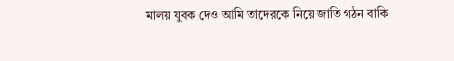মালয় যুবক দেও আমি তাদেরকে নিয়ে জাতি গঠন বাকি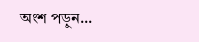অংশ পড়ুন...